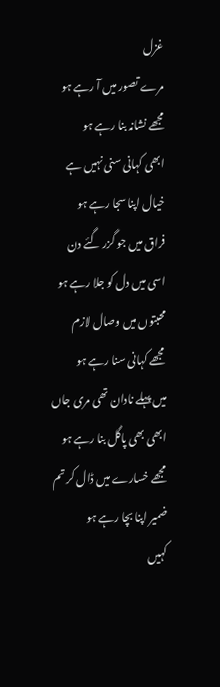غزل
مرے تصور میں آ رہے ہو
مجھے نشانہ بنا رہے ہو
ابھی کہانی سنی نہیں ہے
خیال اپنا سجا رہے ہو
فراق میں جو گزر گئے دن
اسی میں دل کو جلا رہے ہو
محبتوں میں وصال لازم
مجھے کہانی سنا رہے ہو
میں پہلے نادان تھی مری جاں
ابھی بھی پاگل بنا رہے ہو
مجھے خسارے میں ڈال کر تم
ضمیر اپنا بچا رہے ہو
کہیں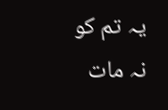یہ تم کو نہ مات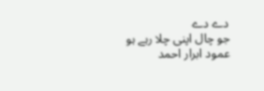دے دے
جو چال اپنی چلا رہے ہو
عمود ابرار احمد